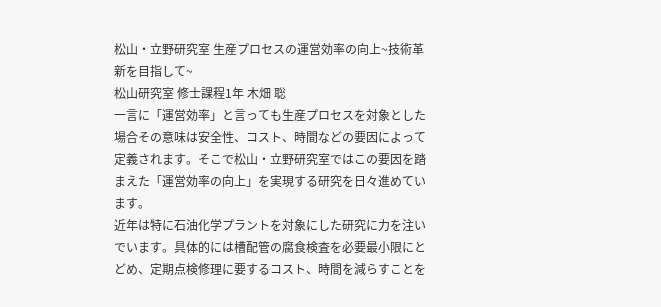松山・立野研究室 生産プロセスの運営効率の向上~技術革新を目指して~
松山研究室 修士課程1年 木畑 聡
一言に「運営効率」と言っても生産プロセスを対象とした場合その意味は安全性、コスト、時間などの要因によって定義されます。そこで松山・立野研究室ではこの要因を踏まえた「運営効率の向上」を実現する研究を日々進めています。
近年は特に石油化学プラントを対象にした研究に力を注いでいます。具体的には槽配管の腐食検査を必要最小限にとどめ、定期点検修理に要するコスト、時間を減らすことを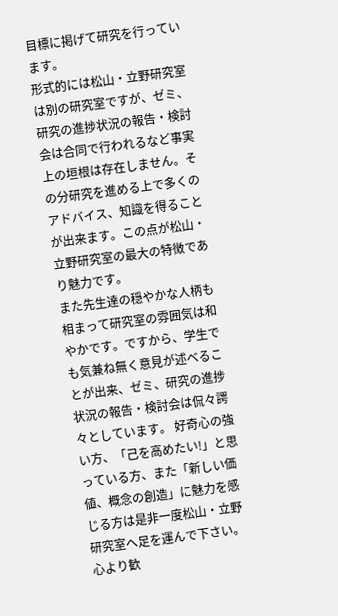目標に掲げて研究を行っています。
形式的には松山・立野研究室は別の研究室ですが、ゼミ、研究の進捗状況の報告・検討会は合同で行われるなど事実上の垣根は存在しません。その分研究を進める上で多くのアドバイス、知識を得ることが出来ます。この点が松山・立野研究室の最大の特徴であり魅力です。
また先生達の穏やかな人柄も相まって研究室の雰囲気は和やかです。ですから、学生でも気兼ね無く意見が述べることが出来、ゼミ、研究の進捗状況の報告・検討会は侃々諤々としています。 好奇心の強い方、「己を高めたい!」と思っている方、また「新しい価値、概念の創造」に魅力を感じる方は是非一度松山・立野研究室へ足を運んで下さい。心より歓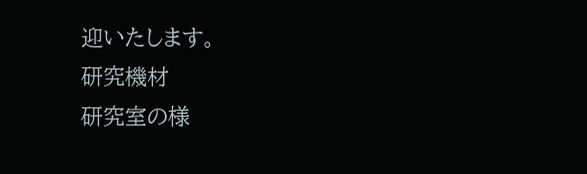迎いたします。
研究機材
研究室の様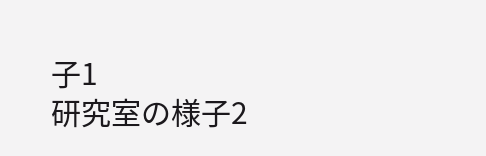子1
研究室の様子2